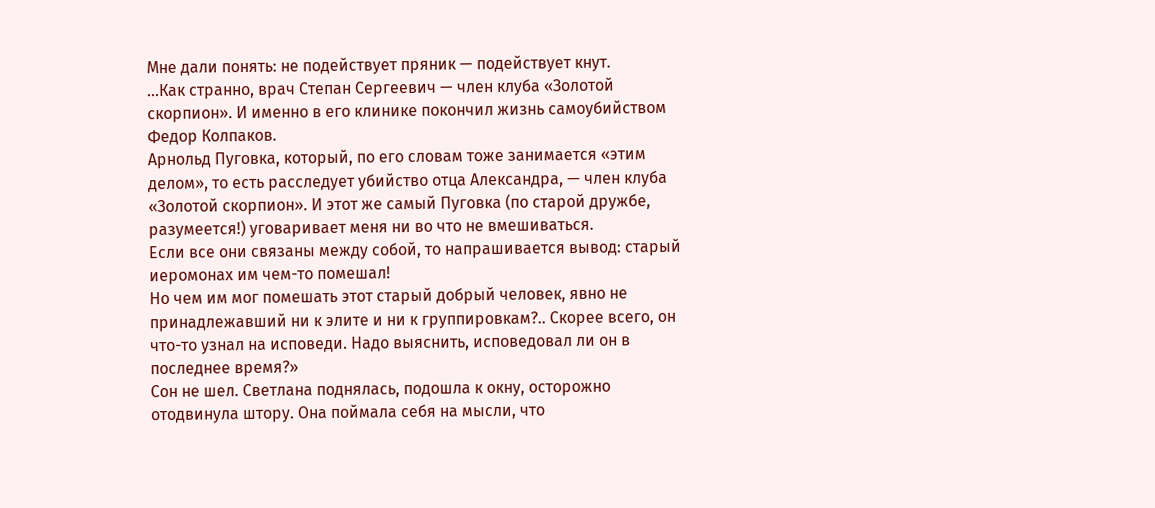Мне дали понять: не подействует пряник — подействует кнут.
…Как странно, врач Степан Сергеевич — член клуба «Золотой скорпион». И именно в его клинике покончил жизнь самоубийством Федор Колпаков.
Арнольд Пуговка, который, по его словам тоже занимается «этим делом», то есть расследует убийство отца Александра, — член клуба «Золотой скорпион». И этот же самый Пуговка (по старой дружбе, разумеется!) уговаривает меня ни во что не вмешиваться.
Если все они связаны между собой, то напрашивается вывод: старый иеромонах им чем-то помешал!
Но чем им мог помешать этот старый добрый человек, явно не принадлежавший ни к элите и ни к группировкам?.. Скорее всего, он что-то узнал на исповеди. Надо выяснить, исповедовал ли он в последнее время?»
Сон не шел. Светлана поднялась, подошла к окну, осторожно отодвинула штору. Она поймала себя на мысли, что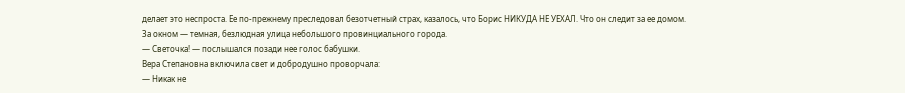делает это неспроста. Ее по-прежнему преследовал безотчетный страх, казалось, что Борис НИКУДА НЕ УЕХАЛ. Что он следит за ее домом.
За окном — темная, безлюдная улица небольшого провинциального города.
— Светочка! — послышался позади нее голос бабушки.
Вера Степановна включила свет и добродушно проворчала:
— Никак не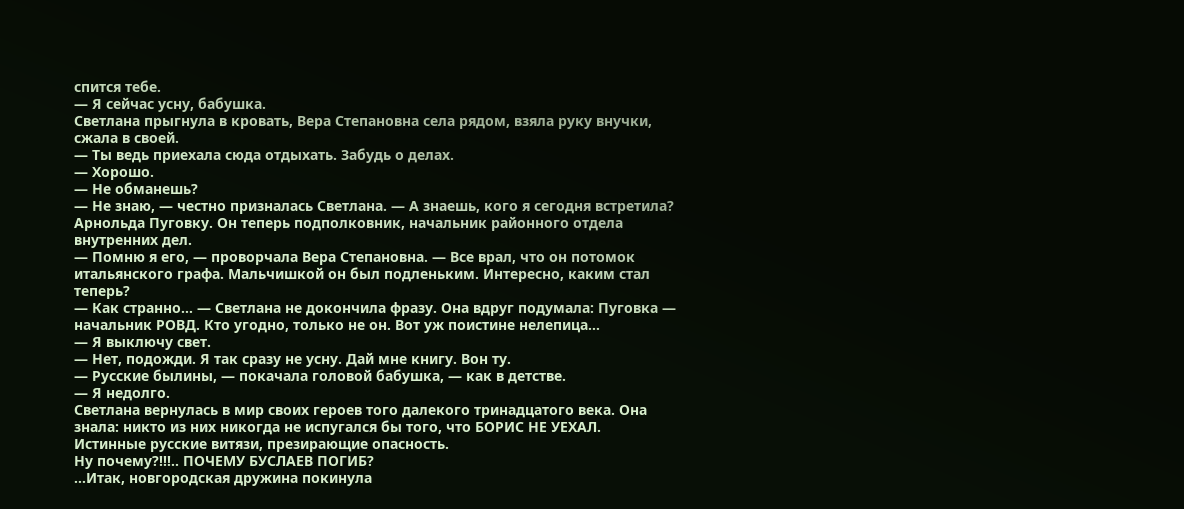спится тебе.
— Я сейчас усну, бабушка.
Светлана прыгнула в кровать, Вера Степановна села рядом, взяла руку внучки, сжала в своей.
— Ты ведь приехала сюда отдыхать. Забудь о делах.
— Хорошо.
— Не обманешь?
— Не знаю, — честно призналась Светлана. — А знаешь, кого я сегодня встретила? Арнольда Пуговку. Он теперь подполковник, начальник районного отдела внутренних дел.
— Помню я его, — проворчала Вера Степановна. — Все врал, что он потомок итальянского графа. Мальчишкой он был подленьким. Интересно, каким стал теперь?
— Как странно… — Светлана не докончила фразу. Она вдруг подумала: Пуговка — начальник РОВД. Кто угодно, только не он. Вот уж поистине нелепица…
— Я выключу свет.
— Нет, подожди. Я так сразу не усну. Дай мне книгу. Вон ту.
— Русские былины, — покачала головой бабушка, — как в детстве.
— Я недолго.
Светлана вернулась в мир своих героев того далекого тринадцатого века. Она знала: никто из них никогда не испугался бы того, что БОРИС НЕ УЕХАЛ. Истинные русские витязи, презирающие опасность.
Ну почему?!!!.. ПОЧЕМУ БУСЛАЕВ ПОГИБ?
…Итак, новгородская дружина покинула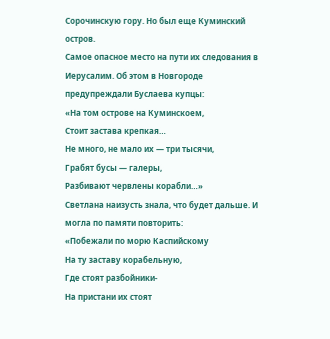Сорочинскую гору. Но был еще Куминский остров.
Самое опасное место на пути их следования в Иерусалим. Об этом в Новгороде предупреждали Буслаева купцы:
«На том острове на Куминскоем,
Стоит застава крепкая…
Не много, не мало их — три тысячи,
Грабят бусы — галеры,
Разбивают червлены корабли…»
Светлана наизусть знала, что будет дальше. И могла по памяти повторить:
«Побежали по морю Каспийскому
На ту заставу корабельную,
Где стоят разбойники-
На пристани их стоят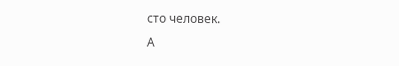сто человек.
А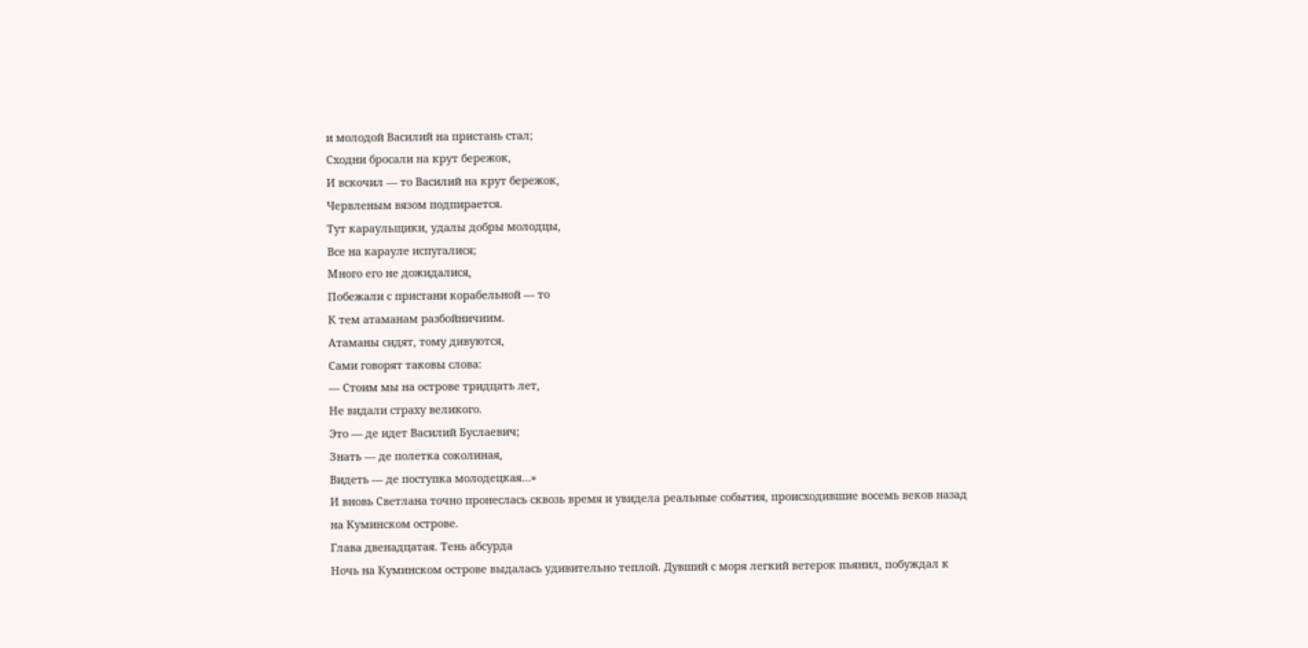и молодой Василий на пристань стал;
Сходни бросали на крут бережок,
И вскочил — то Василий на крут бережок,
Червленым вязом подпирается.
Тут караульщики, удалы добры молодцы,
Все на карауле испугалися;
Много его не дожидалися,
Побежали с пристани корабельной — то
К тем атаманам разбойничиим.
Атаманы сидят, тому дивуются,
Сами говорят таковы слова:
— Стоим мы на острове тридцать лет,
Не видали страху великого.
Это — де идет Василий Буслаевич;
Знать — де полетка соколиная,
Видеть — де поступка молодецкая…»
И вновь Светлана точно пронеслась сквозь время и увидела реальные события, происходившие восемь веков назад на Куминском острове.
Глава двенадцатая. Тень абсурда
Ночь на Куминском острове выдалась удивительно теплой. Дувший с моря легкий ветерок пьянил, побуждал к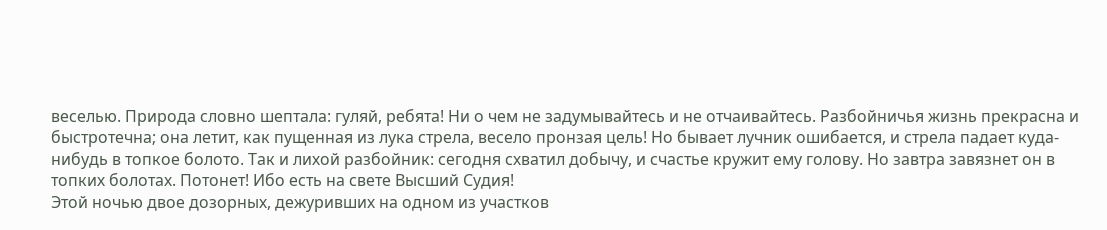веселью. Природа словно шептала: гуляй, ребята! Ни о чем не задумывайтесь и не отчаивайтесь. Разбойничья жизнь прекрасна и быстротечна; она летит, как пущенная из лука стрела, весело пронзая цель! Но бывает лучник ошибается, и стрела падает куда-нибудь в топкое болото. Так и лихой разбойник: сегодня схватил добычу, и счастье кружит ему голову. Но завтра завязнет он в топких болотах. Потонет! Ибо есть на свете Высший Судия!
Этой ночью двое дозорных, дежуривших на одном из участков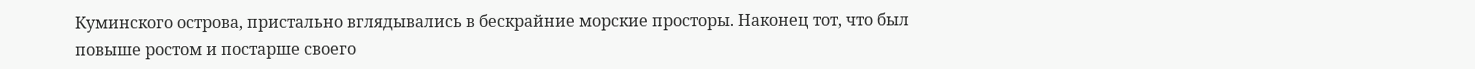Куминского острова, пристально вглядывались в бескрайние морские просторы. Наконец тот, что был повыше ростом и постарше своего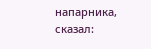напарника, сказал: